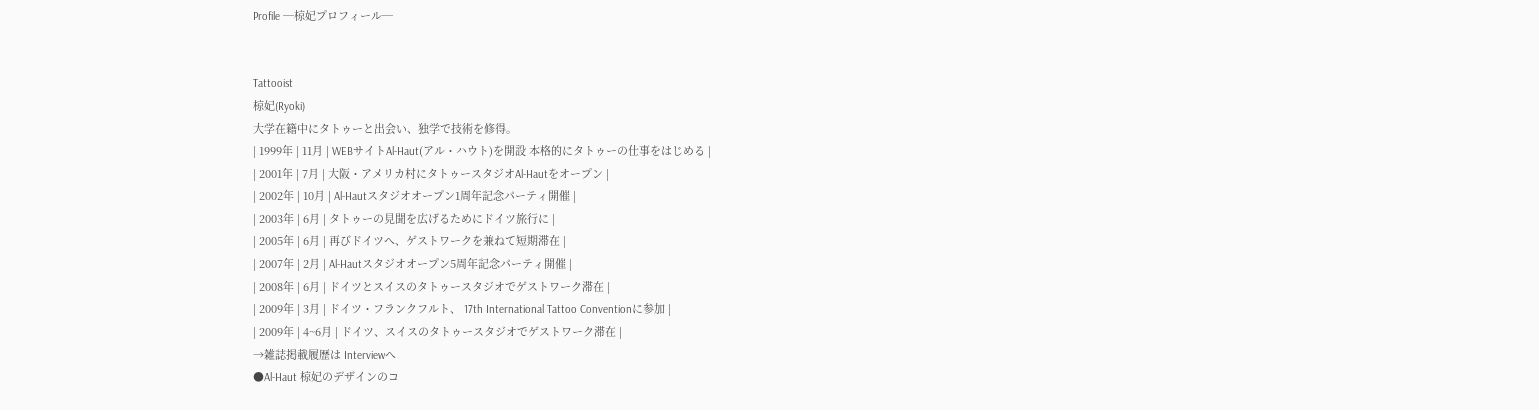Profile ─椋妃プロフィール─


Tattooist
椋妃(Ryoki)
大学在籍中にタトゥーと出会い、独学で技術を修得。
| 1999年 | 11月 | WEBサイトAl-Haut(アル・ハウト)を開設 本格的にタトゥーの仕事をはじめる |
| 2001年 | 7月 | 大阪・アメリカ村にタトゥースタジオAl-Hautをオープン |
| 2002年 | 10月 | Al-Hautスタジオオープン1周年記念パーティ開催 |
| 2003年 | 6月 | タトゥーの見聞を広げるためにドイツ旅行に |
| 2005年 | 6月 | 再びドイツへ、ゲストワークを兼ねて短期滞在 |
| 2007年 | 2月 | Al-Hautスタジオオープン5周年記念パーティ開催 |
| 2008年 | 6月 | ドイツとスイスのタトゥースタジオでゲストワーク滞在 |
| 2009年 | 3月 | ドイツ・フランクフルト、 17th International Tattoo Conventionに参加 |
| 2009年 | 4~6月 | ドイツ、スイスのタトゥースタジオでゲストワーク滞在 |
→雑誌掲載履歴は Interviewへ
●Al-Haut 椋妃のデザインのコ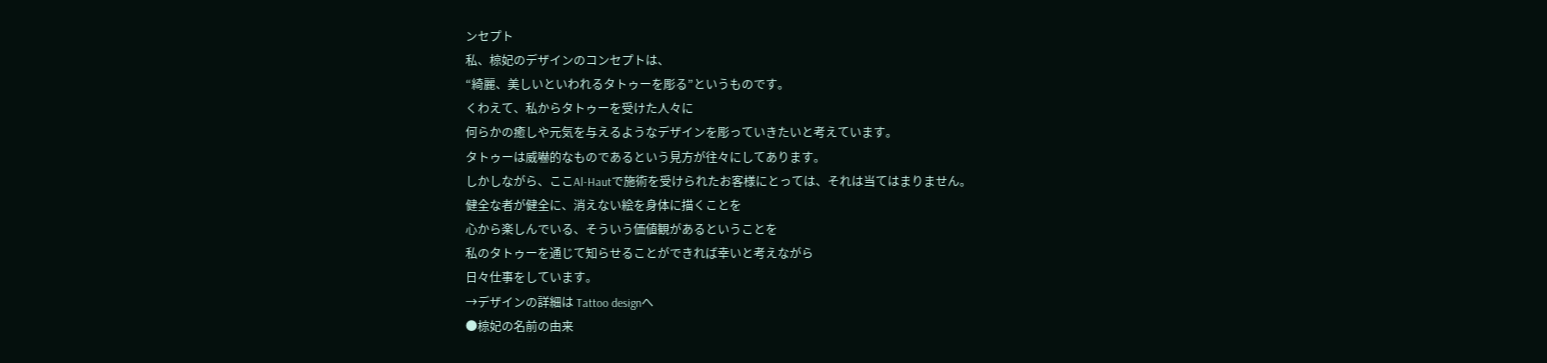ンセプト
私、椋妃のデザインのコンセプトは、
“綺麗、美しいといわれるタトゥーを彫る”というものです。
くわえて、私からタトゥーを受けた人々に
何らかの癒しや元気を与えるようなデザインを彫っていきたいと考えています。
タトゥーは威嚇的なものであるという見方が往々にしてあります。
しかしながら、ここAl-Hautで施術を受けられたお客様にとっては、それは当てはまりません。
健全な者が健全に、消えない絵を身体に描くことを
心から楽しんでいる、そういう価値観があるということを
私のタトゥーを通じて知らせることができれば幸いと考えながら
日々仕事をしています。
→デザインの詳細は Tattoo designへ
●椋妃の名前の由来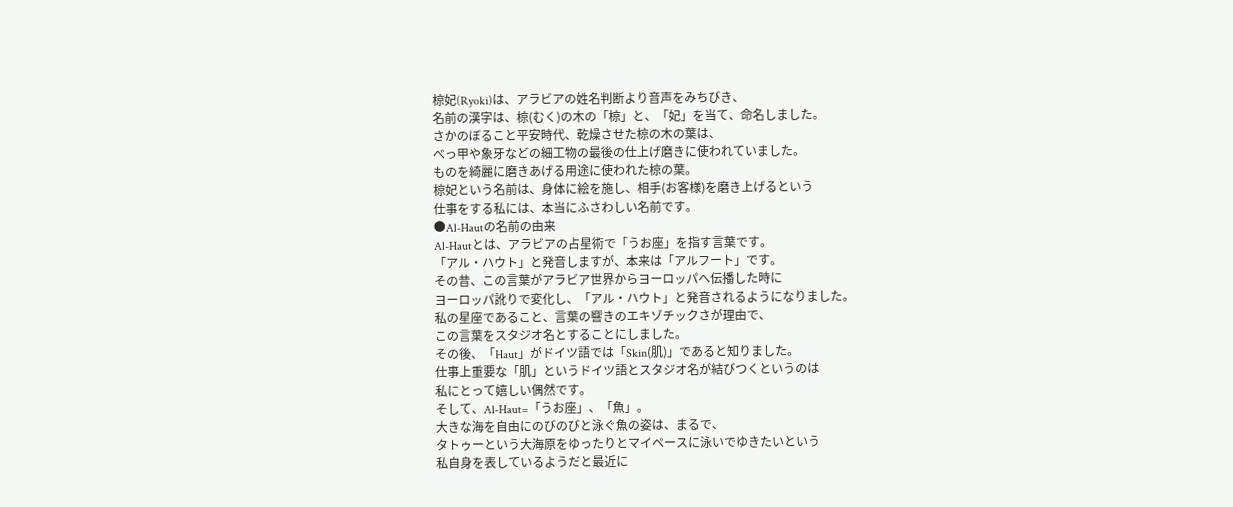椋妃(Ryoki)は、アラビアの姓名判断より音声をみちびき、
名前の漢字は、椋(むく)の木の「椋」と、「妃」を当て、命名しました。
さかのぼること平安時代、乾燥させた椋の木の葉は、
べっ甲や象牙などの細工物の最後の仕上げ磨きに使われていました。
ものを綺麗に磨きあげる用途に使われた椋の葉。
椋妃という名前は、身体に絵を施し、相手(お客様)を磨き上げるという
仕事をする私には、本当にふさわしい名前です。
●Al-Hautの名前の由来
Al-Hautとは、アラビアの占星術で「うお座」を指す言葉です。
「アル・ハウト」と発音しますが、本来は「アルフート」です。
その昔、この言葉がアラビア世界からヨーロッパへ伝播した時に
ヨーロッパ訛りで変化し、「アル・ハウト」と発音されるようになりました。
私の星座であること、言葉の響きのエキゾチックさが理由で、
この言葉をスタジオ名とすることにしました。
その後、「Haut」がドイツ語では「Skin(肌)」であると知りました。
仕事上重要な「肌」というドイツ語とスタジオ名が結びつくというのは
私にとって嬉しい偶然です。
そして、Al-Haut=「うお座」、「魚」。
大きな海を自由にのびのびと泳ぐ魚の姿は、まるで、
タトゥーという大海原をゆったりとマイペースに泳いでゆきたいという
私自身を表しているようだと最近に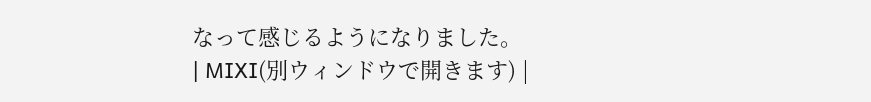なって感じるようになりました。
| MIXI(別ウィンドウで開きます) |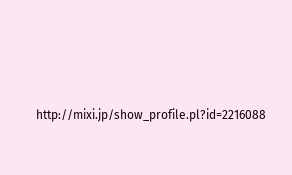http://mixi.jp/show_profile.pl?id=2216088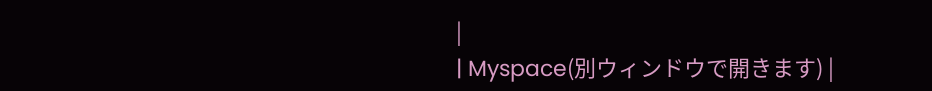|
| Myspace(別ウィンドウで開きます) |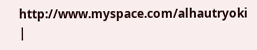http://www.myspace.com/alhautryoki |